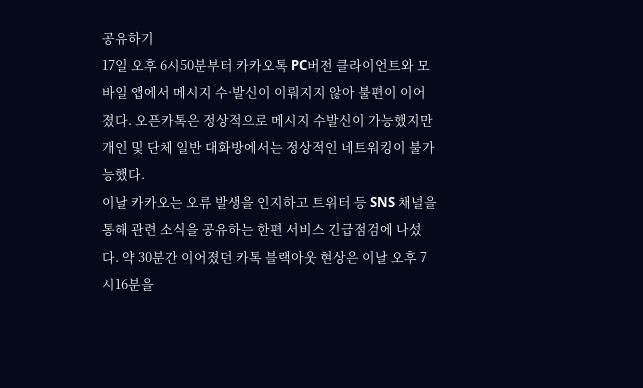공유하기
17일 오후 6시50분부터 카카오톡 PC버전 클라이언트와 모바일 앱에서 메시지 수·발신이 이뤄지지 않아 불편이 이어졌다. 오픈카톡은 정상적으로 메시지 수발신이 가능했지만 개인 및 단체 일반 대화방에서는 정상적인 네트워킹이 불가능했다.
이날 카카오는 오류 발생을 인지하고 트위터 등 SNS 채널을 통해 관련 소식을 공유하는 한편 서비스 긴급점검에 나섰다. 약 30분간 이어졌던 카톡 블랙아웃 현상은 이날 오후 7시16분을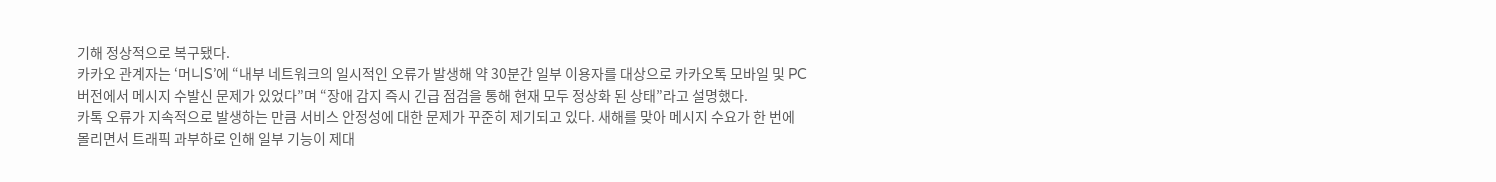기해 정상적으로 복구됐다.
카카오 관계자는 ‘머니S’에 “내부 네트워크의 일시적인 오류가 발생해 약 30분간 일부 이용자를 대상으로 카카오톡 모바일 및 PC버전에서 메시지 수발신 문제가 있었다”며 “장애 감지 즉시 긴급 점검을 통해 현재 모두 정상화 된 상태”라고 설명했다.
카톡 오류가 지속적으로 발생하는 만큼 서비스 안정성에 대한 문제가 꾸준히 제기되고 있다. 새해를 맞아 메시지 수요가 한 번에 몰리면서 트래픽 과부하로 인해 일부 기능이 제대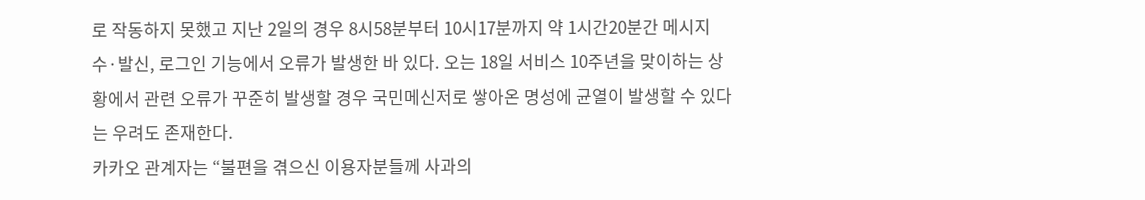로 작동하지 못했고 지난 2일의 경우 8시58분부터 10시17분까지 약 1시간20분간 메시지 수·발신, 로그인 기능에서 오류가 발생한 바 있다. 오는 18일 서비스 10주년을 맞이하는 상황에서 관련 오류가 꾸준히 발생할 경우 국민메신저로 쌓아온 명성에 균열이 발생할 수 있다는 우려도 존재한다.
카카오 관계자는 “불편을 겪으신 이용자분들께 사과의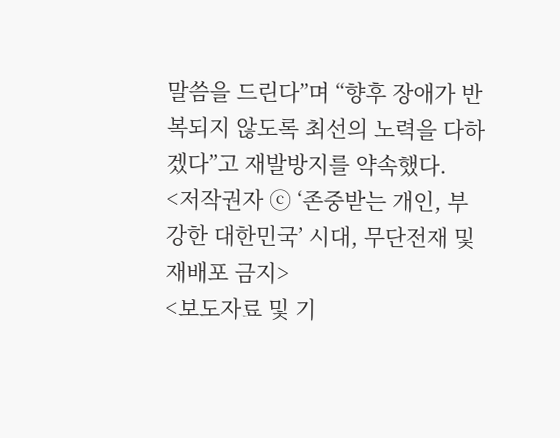말씀을 드린다”며 “향후 장애가 반복되지 않도록 최선의 노력을 다하겠다”고 재발방지를 약속했다.
<저작권자 ⓒ ‘존중받는 개인, 부강한 대한민국’ 시대, 무단전재 및 재배포 금지>
<보도자료 및 기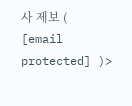사 제보 ( [email protected] )>